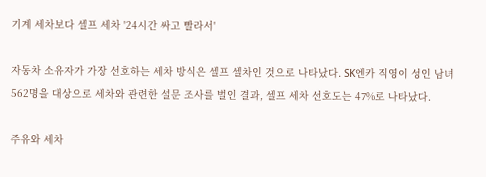기계 세차보다 셀프 세차 '24시간 싸고 빨라서'

자동차 소유자가 가장 선호하는 세차 방식은 셀프 셀차인 것으로 나타났다. SK엔카 직영이 성인 남녀 562명을 대상으로 세차와 관련한 설문 조사를 벌인 결과, 셀프 세차 선호도는 47%로 나타났다.

주유와 세차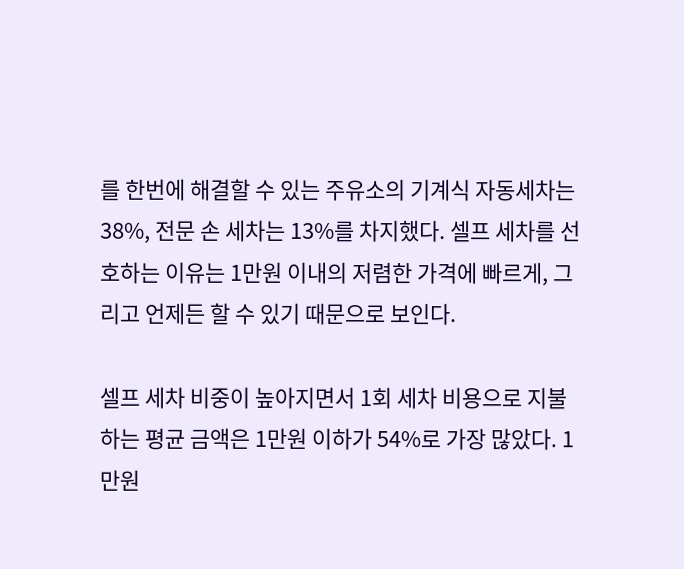를 한번에 해결할 수 있는 주유소의 기계식 자동세차는 38%, 전문 손 세차는 13%를 차지했다. 셀프 세차를 선호하는 이유는 1만원 이내의 저렴한 가격에 빠르게, 그리고 언제든 할 수 있기 때문으로 보인다.

셀프 세차 비중이 높아지면서 1회 세차 비용으로 지불하는 평균 금액은 1만원 이하가 54%로 가장 많았다. 1만원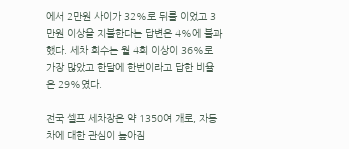에서 2만원 사이가 32%로 뒤를 이었고 3만원 이상을 지불한다는 답변은 4%에 불과했다. 세차 회수는 월 4회 이상이 36%로 가장 많았고 한달에 한번이라고 답한 비율은 29%였다.

전국 셀프 세차장은 약 1350여 개로, 자동차에 대한 관심이 높아짐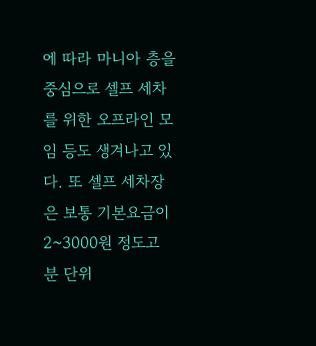에 따라 마니아 층을 중심으로 셀프 세차를 위한 오프라인 모임 등도 생겨나고 있다. 또 셀프 세차장은 보통 기본요금이 2~3000원 정도고 분 단위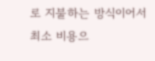로 지불하는 방식이어서 최소 비용으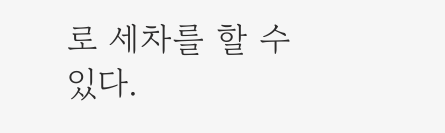로 세차를 할 수 있다.